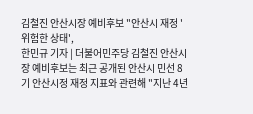김철진 안산시장 예비후보 "안산시 재정 '위험한 상태',
한민규 기자 | 더불어민주당 김철진 안산시장 예비후보는 최근 공개된 안산시 민선 8기 안산시정 재정 지표와 관련해 "지난 4년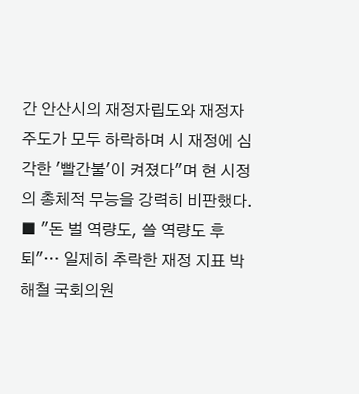간 안산시의 재정자립도와 재정자주도가 모두 하락하며 시 재정에 심각한 '빨간불'이 켜졌다"며 현 시정의 총체적 무능을 강력히 비판했다. ■ "돈 벌 역량도, 쓸 역량도 후퇴"… 일제히 추락한 재정 지표 박해철 국회의원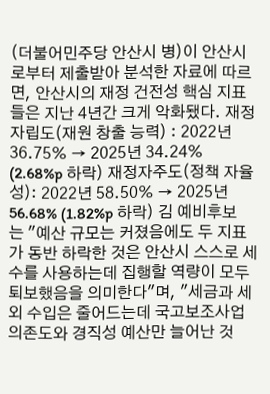(더불어민주당 안산시 병)이 안산시로부터 제출받아 분석한 자료에 따르면, 안산시의 재정 건전성 핵심 지표들은 지난 4년간 크게 악화됐다. 재정자립도(재원 창출 능력) : 2022년 36.75% → 2025년 34.24% (2.68%p 하락) 재정자주도(정책 자율성): 2022년 58.50% → 2025년 56.68% (1.82%p 하락) 김 예비후보는 "예산 규모는 커졌음에도 두 지표가 동반 하락한 것은 안산시 스스로 세수를 사용하는데 집행할 역량이 모두 퇴보했음을 의미한다"며, "세금과 세외 수입은 줄어드는데 국고보조사업 의존도와 경직성 예산만 늘어난 것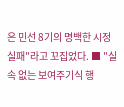은 민선 8기의 명백한 시정 실패"라고 꼬집었다. ■ "실속 없는 보여주기식 행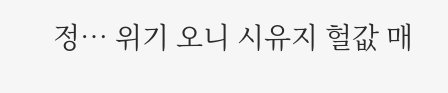정… 위기 오니 시유지 헐값 매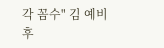각 꼼수" 김 예비후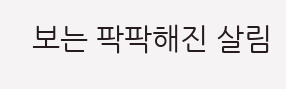보는 팍팍해진 살림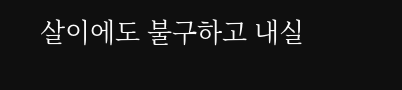살이에도 불구하고 내실